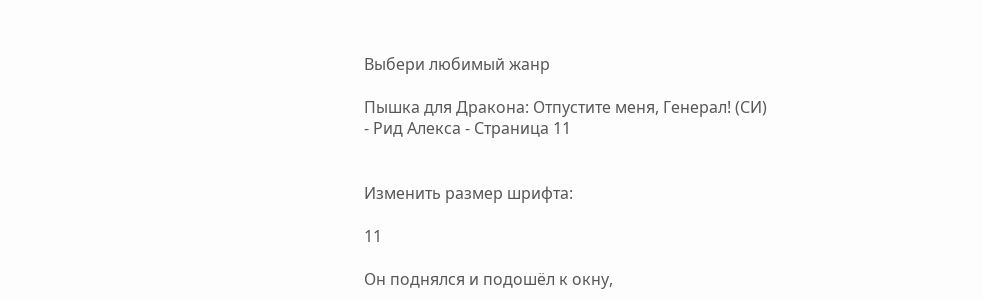Выбери любимый жанр

Пышка для Дракона: Отпустите меня, Генерал! (СИ) - Рид Алекса - Страница 11


Изменить размер шрифта:

11

Он поднялся и подошёл к окну,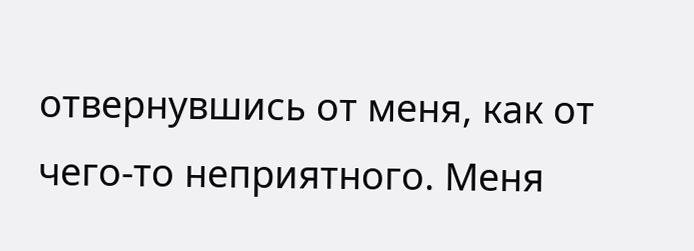отвернувшись от меня, как от чего-то неприятного. Меня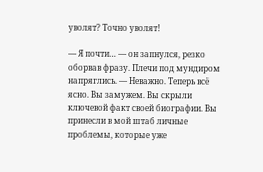уволят? Точно уволят!

— Я почти… — он запнулся, резко оборвав фразу. Плечи под мундиром напряглись. — Неважно. Теперь всё ясно. Вы замужем. Вы скрыли ключевой факт своей биографии. Вы принесли в мой штаб личные проблемы, которые уже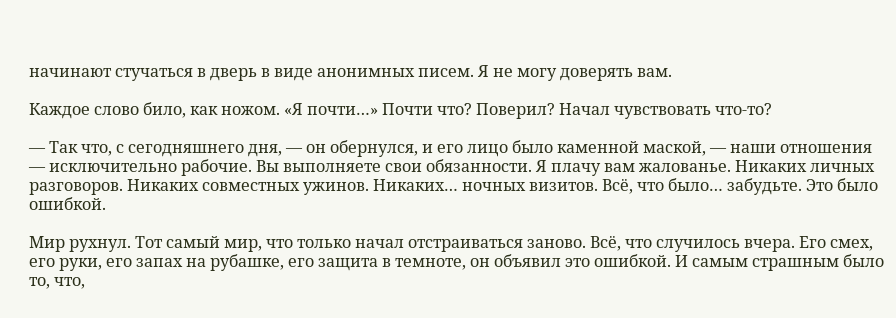начинают стучаться в дверь в виде анонимных писем. Я не могу доверять вам.

Каждое слово било, как ножом. «Я почти…» Почти что? Поверил? Начал чувствовать что-то?

— Так что, с сегодняшнего дня, — он обернулся, и его лицо было каменной маской, — наши отношения — исключительно рабочие. Вы выполняете свои обязанности. Я плачу вам жалованье. Никаких личных разговоров. Никаких совместных ужинов. Никаких… ночных визитов. Всё, что было… забудьте. Это было ошибкой.

Мир рухнул. Тот самый мир, что только начал отстраиваться заново. Всё, что случилось вчера. Его смех, его руки, его запах на рубашке, его защита в темноте, он объявил это ошибкой. И самым страшным было то, что,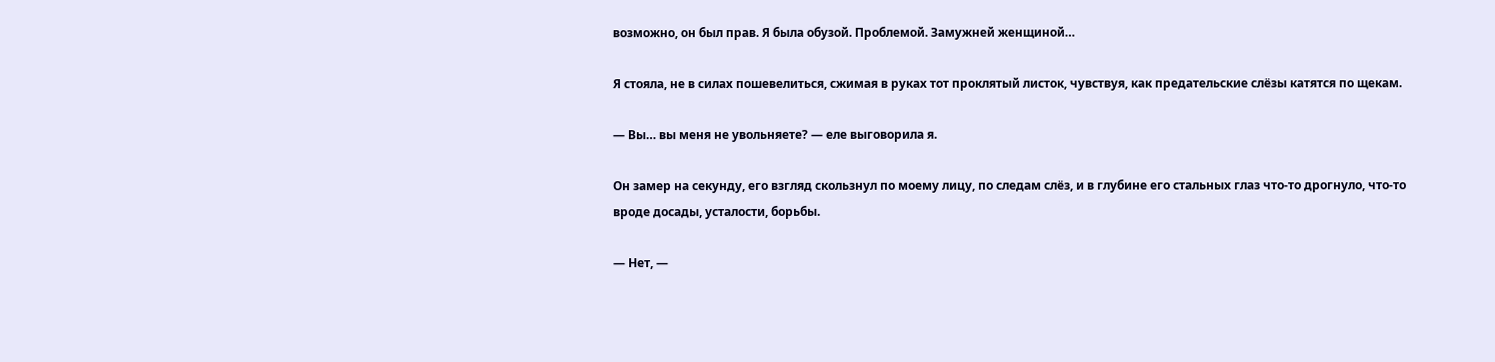возможно, он был прав. Я была обузой. Проблемой. Замужней женщиной…

Я стояла, не в силах пошевелиться, сжимая в руках тот проклятый листок, чувствуя, как предательские слёзы катятся по щекам.

— Вы… вы меня не увольняете? — еле выговорила я.

Он замер на секунду, его взгляд скользнул по моему лицу, по следам слёз, и в глубине его стальных глаз что-то дрогнуло, что-то вроде досады, усталости, борьбы.

— Нет, —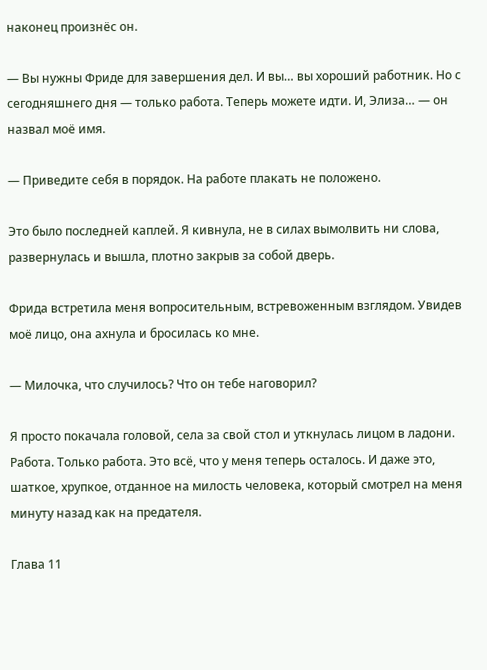наконец произнёс он.

— Вы нужны Фриде для завершения дел. И вы… вы хороший работник. Но с сегодняшнего дня — только работа. Теперь можете идти. И, Элиза… — он назвал моё имя.

— Приведите себя в порядок. На работе плакать не положено.

Это было последней каплей. Я кивнула, не в силах вымолвить ни слова, развернулась и вышла, плотно закрыв за собой дверь.

Фрида встретила меня вопросительным, встревоженным взглядом. Увидев моё лицо, она ахнула и бросилась ко мне.

— Милочка, что случилось? Что он тебе наговорил?

Я просто покачала головой, села за свой стол и уткнулась лицом в ладони. Работа. Только работа. Это всё, что у меня теперь осталось. И даже это, шаткое, хрупкое, отданное на милость человека, который смотрел на меня минуту назад как на предателя.

Глава 11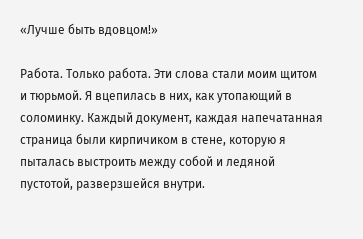«Лучше быть вдовцом!»

Работа. Только работа. Эти слова стали моим щитом и тюрьмой. Я вцепилась в них, как утопающий в соломинку. Каждый документ, каждая напечатанная страница были кирпичиком в стене, которую я пыталась выстроить между собой и ледяной пустотой, разверзшейся внутри.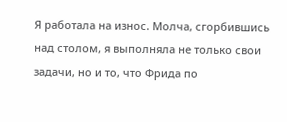Я работала на износ. Молча, сгорбившись над столом, я выполняла не только свои задачи, но и то, что Фрида по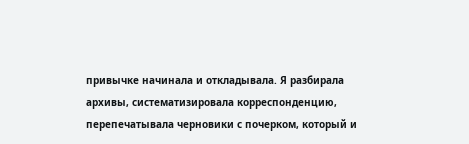привычке начинала и откладывала. Я разбирала архивы, систематизировала корреспонденцию, перепечатывала черновики с почерком, который и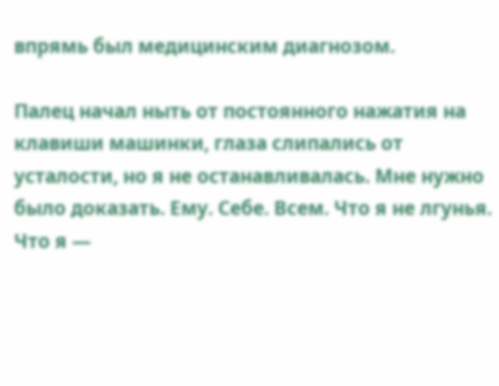впрямь был медицинским диагнозом.

Палец начал ныть от постоянного нажатия на клавиши машинки, глаза слипались от усталости, но я не останавливалась. Мне нужно было доказать. Ему. Себе. Всем. Что я не лгунья. Что я —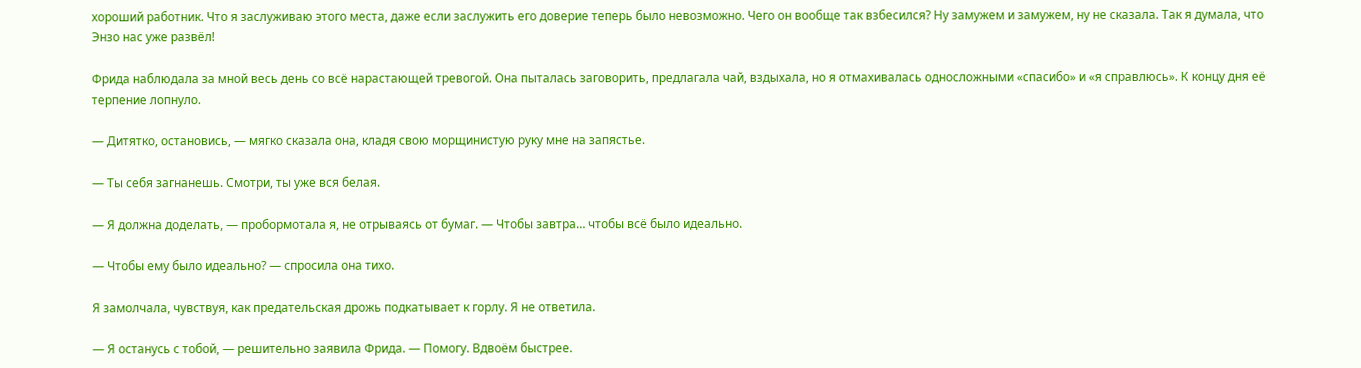хороший работник. Что я заслуживаю этого места, даже если заслужить его доверие теперь было невозможно. Чего он вообще так взбесился? Ну замужем и замужем, ну не сказала. Так я думала, что Энзо нас уже развёл!

Фрида наблюдала за мной весь день со всё нарастающей тревогой. Она пыталась заговорить, предлагала чай, вздыхала, но я отмахивалась односложными «спасибо» и «я справлюсь». К концу дня её терпение лопнуло.

— Дитятко, остановись, — мягко сказала она, кладя свою морщинистую руку мне на запястье.

— Ты себя загнанешь. Смотри, ты уже вся белая.

— Я должна доделать, — пробормотала я, не отрываясь от бумаг. — Чтобы завтра… чтобы всё было идеально.

— Чтобы ему было идеально? — спросила она тихо.

Я замолчала, чувствуя, как предательская дрожь подкатывает к горлу. Я не ответила.

— Я останусь с тобой, — решительно заявила Фрида. — Помогу. Вдвоём быстрее.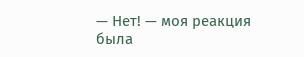— Нет! — моя реакция была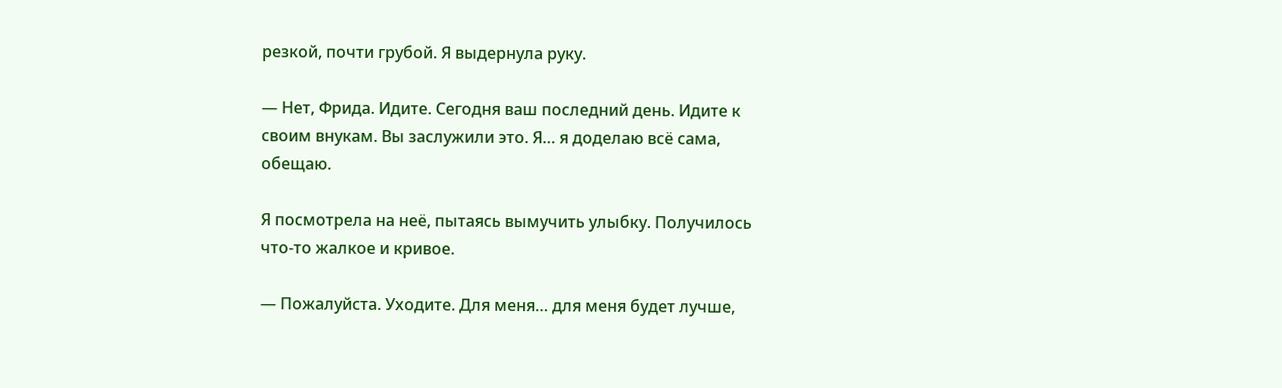резкой, почти грубой. Я выдернула руку.

— Нет, Фрида. Идите. Сегодня ваш последний день. Идите к своим внукам. Вы заслужили это. Я… я доделаю всё сама, обещаю.

Я посмотрела на неё, пытаясь вымучить улыбку. Получилось что-то жалкое и кривое.

— Пожалуйста. Уходите. Для меня… для меня будет лучше,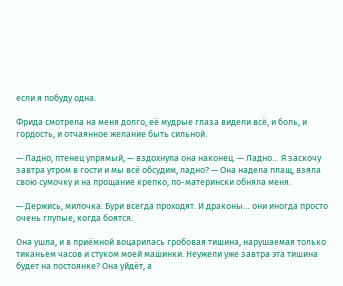если я побуду одна.

Фрида смотрела на меня долго, её мудрые глаза видели всё, и боль, и гордость, и отчаянное желание быть сильной.

— Ладно, птенец упрямый, — вздохнула она наконец. — Ладно… Я заскочу завтра утром в гости и мы всё обсудим, ладно? — Она надела плащ, взяла свою сумочку и на прощание крепко, по-матерински обняла меня.

— Держись, милочка. Бури всегда проходят. И драконы… они иногда просто очень глупые, когда боятся.

Она ушла, и в приёмной воцарилась гробовая тишина, нарушаемая только тиканьем часов и стуком моей машинки. Неужели уже завтра эта тишина будет на постоянке? Она уйдёт, а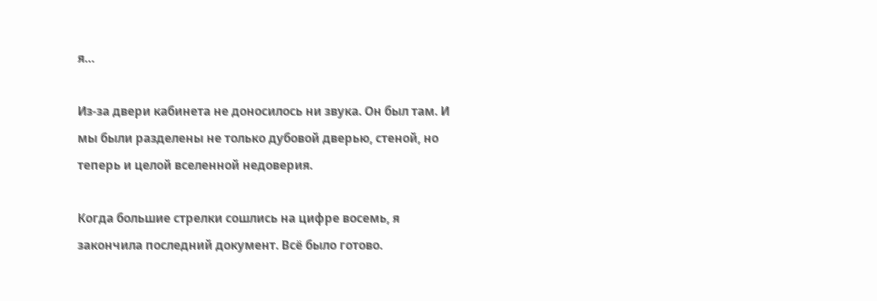я…

Из-за двери кабинета не доносилось ни звука. Он был там. И мы были разделены не только дубовой дверью, стеной, но теперь и целой вселенной недоверия.

Когда большие стрелки сошлись на цифре восемь, я закончила последний документ. Всё было готово.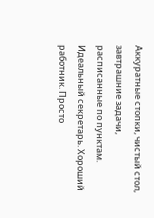Аккуратные стопки, чистый стол, завтрашние задачи, расписанные по пунктам. Идеальный секретарь. Хороший работник. Просто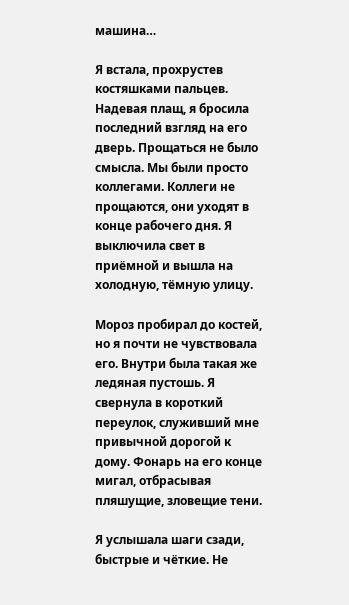машина…

Я встала, прохрустев костяшками пальцев. Надевая плащ, я бросила последний взгляд на его дверь. Прощаться не было смысла. Мы были просто коллегами. Коллеги не прощаются, они уходят в конце рабочего дня. Я выключила свет в приёмной и вышла на холодную, тёмную улицу.

Мороз пробирал до костей, но я почти не чувствовала его. Внутри была такая же ледяная пустошь. Я свернула в короткий переулок, служивший мне привычной дорогой к дому. Фонарь на его конце мигал, отбрасывая пляшущие, зловещие тени.

Я услышала шаги сзади, быстрые и чёткие. Не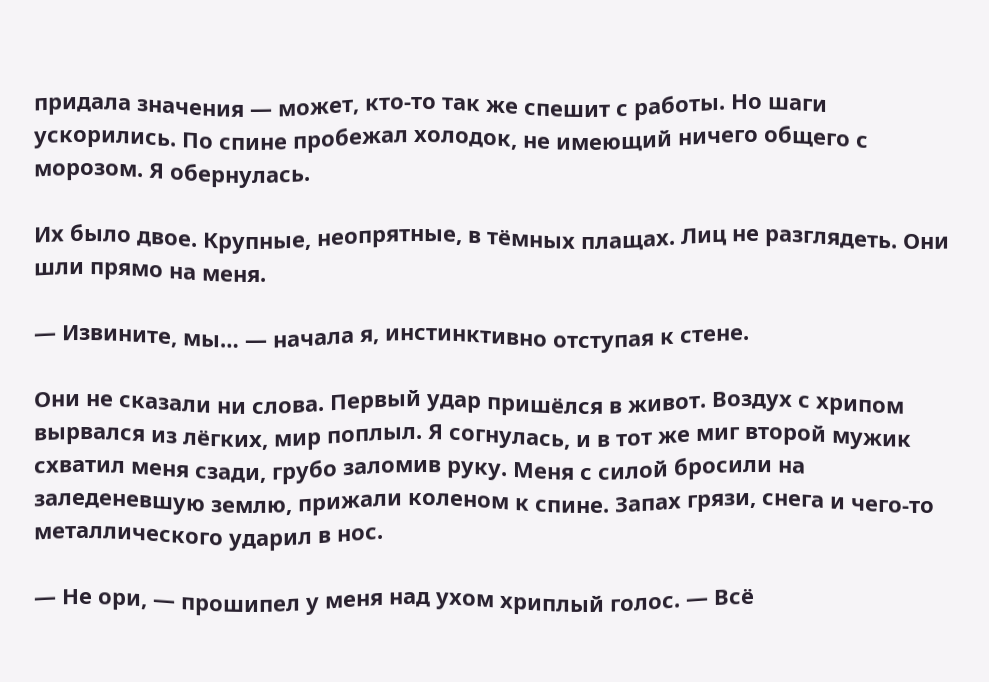придала значения — может, кто-то так же спешит с работы. Но шаги ускорились. По спине пробежал холодок, не имеющий ничего общего с морозом. Я обернулась.

Их было двое. Крупные, неопрятные, в тёмных плащах. Лиц не разглядеть. Они шли прямо на меня.

— Извините, мы… — начала я, инстинктивно отступая к стене.

Они не сказали ни слова. Первый удар пришёлся в живот. Воздух с хрипом вырвался из лёгких, мир поплыл. Я согнулась, и в тот же миг второй мужик схватил меня сзади, грубо заломив руку. Меня с силой бросили на заледеневшую землю, прижали коленом к спине. Запах грязи, снега и чего-то металлического ударил в нос.

— Не ори, — прошипел у меня над ухом хриплый голос. — Всё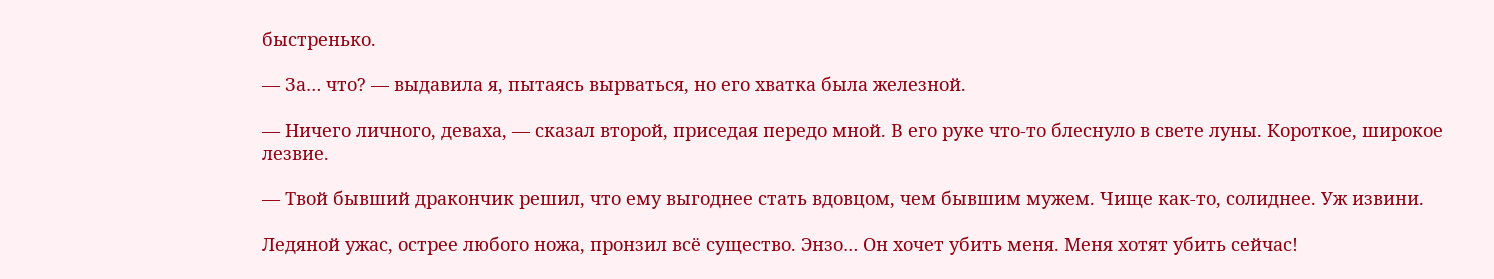быстренько.

— За… что? — выдавила я, пытаясь вырваться, но его хватка была железной.

— Ничего личного, деваха, — сказал второй, приседая передо мной. В его руке что-то блеснуло в свете луны. Короткое, широкое лезвие.

— Твой бывший дракончик решил, что ему выгоднее стать вдовцом, чем бывшим мужем. Чище как-то, солиднее. Уж извини.

Ледяной ужас, острее любого ножа, пронзил всё существо. Энзо… Он хочет убить меня. Меня хотят убить сейчас!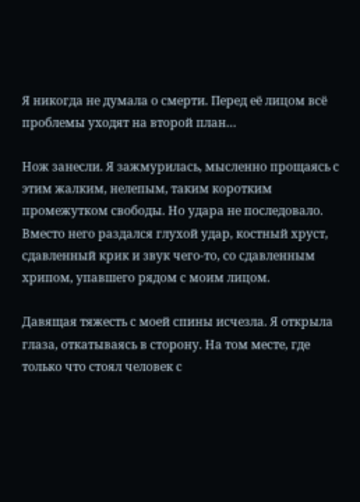Я никогда не думала о смерти. Перед её лицом всё проблемы уходят на второй план…

Нож занесли. Я зажмурилась, мысленно прощаясь с этим жалким, нелепым, таким коротким промежутком свободы. Но удара не последовало. Вместо него раздался глухой удар, костный хруст, сдавленный крик и звук чего-то, со сдавленным хрипом, упавшего рядом с моим лицом.

Давящая тяжесть с моей спины исчезла. Я открыла глаза, откатываясь в сторону. На том месте, где только что стоял человек с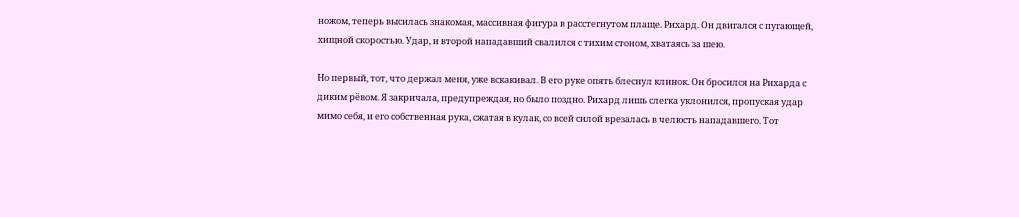ножом, теперь высилась знакомая, массивная фигура в расстегнутом плаще. Рихард. Он двигался с пугающей, хищной скоростью. Удар, и второй нападавший свалился с тихим стоном, хватаясь за шею.

Но первый, тот, что держал меня, уже вскакивал. В его руке опять блеснул клинок. Он бросился на Рихарда с диким рёвом. Я закричала, предупреждая, но было поздно. Рихард лишь слегка уклонился, пропуская удар мимо себя, и его собственная рука, сжатая в кулак, со всей силой врезалась в челюсть нападавшего. Тот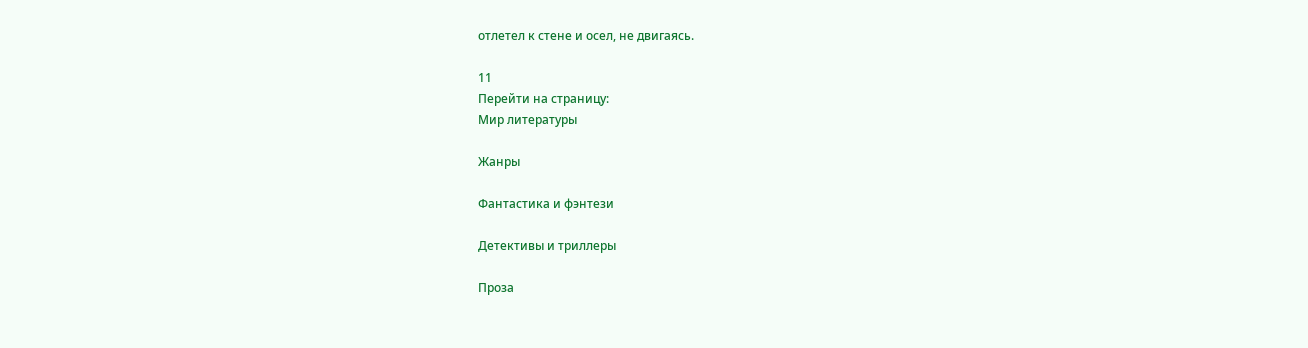отлетел к стене и осел, не двигаясь.

11
Перейти на страницу:
Мир литературы

Жанры

Фантастика и фэнтези

Детективы и триллеры

Проза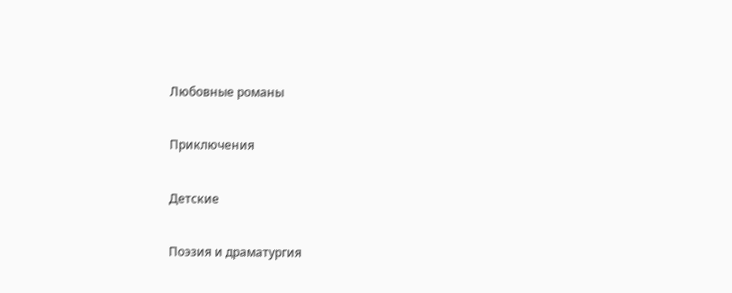Любовные романы

Приключения

Детские

Поэзия и драматургия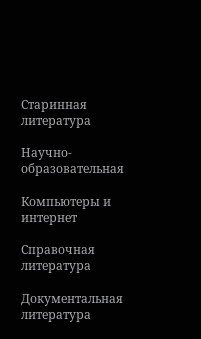Старинная литература

Научно-образовательная

Компьютеры и интернет

Справочная литература

Документальная литература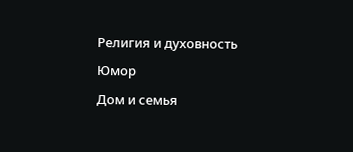Религия и духовность

Юмор

Дом и семья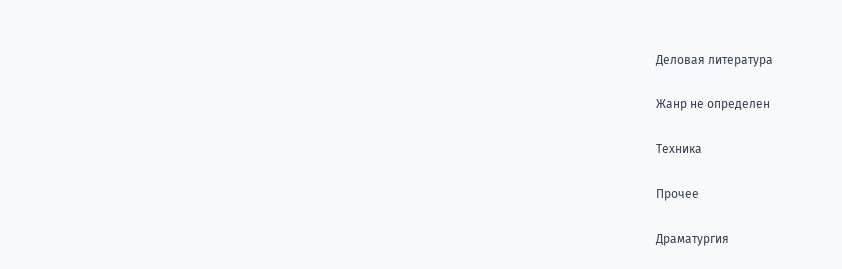Деловая литература

Жанр не определен

Техника

Прочее

Драматургия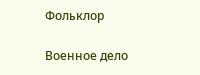Фольклор

Военное дело